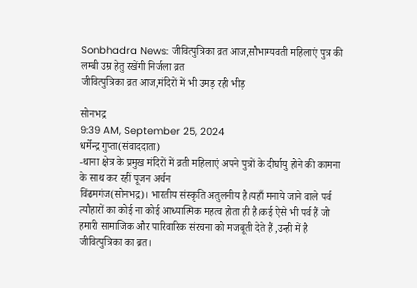Sonbhadra News: जीवित्पुत्रिका व्रत आज,सौभाग्यवती महिलाएं पुत्र की लम्बी उम्र हेतु रखेंगी निर्जला व्रत
जीवित्पुत्रिका व्रत आज,मंदिरों में भी उमड़ रही भीड़

सोनभद्र
9:39 AM, September 25, 2024
धर्मेन्द्र गुप्ता(संवाददाता)
-थाना क्षेत्र के प्रमुख मंदिरों में व्रती महिलाएं अपने पुत्रों के दीर्घायु होने की कामना के साथ कर रहीं पूजन अर्चन
विंढमगंज(सोनभद्र)। भारतीय संस्कृति अतुलनीय है।यहाँ मनाये जाने वाले पर्व त्यौहारों का कोई ना कोई आध्यात्मिक महत्व होता ही है।कई ऐसे भी पर्व हैं जो हमारी सामाजिक और पारिवारिक संरचना को मजबूती देते हैं ,उन्ही में है जीवित्पुत्रिका का ब्रत।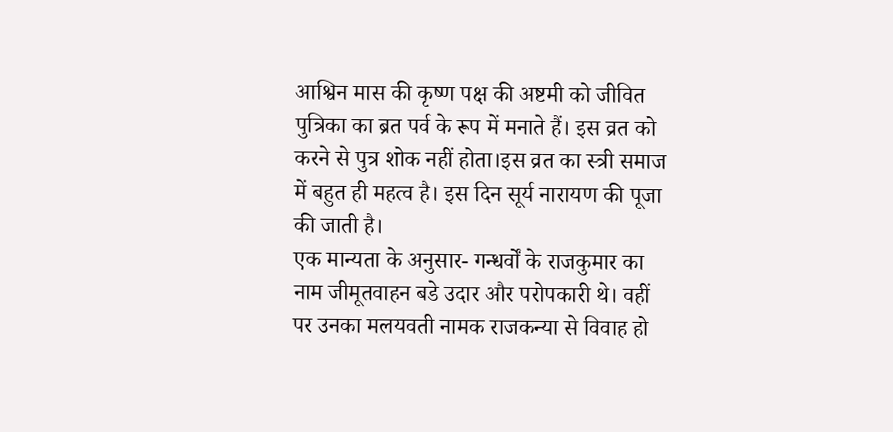आश्विन मास की कृष्ण पक्ष की अष्टमी को जीवित पुत्रिका का ब्रत पर्व के रूप में मनाते हैं। इस व्रत को करने से पुत्र शोक नहीं होता।इस व्रत का स्त्री समाज में बहुत ही महत्व है। इस दिन सूर्य नारायण की पूजा की जाती है।
एक मान्यता के अनुसार- गन्धर्वों के राजकुमार का नाम जीमूतवाहन बडे उदार और परोपकारी थे। वहीं पर उनका मलयवती नामक राजकन्या से विवाह हो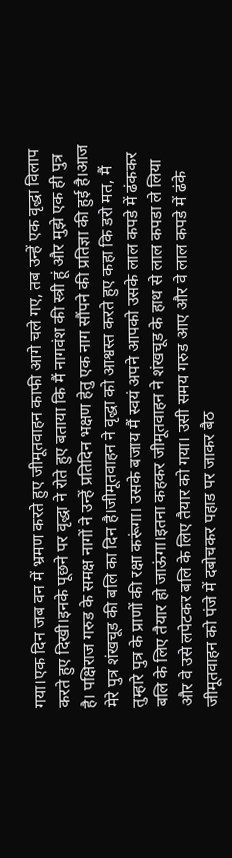गया।एक दिन जब वन में भ्रमण करते हुए जीमूतवाहन काफी आगे चले गए, तब उन्हें एक वृद्धा विलाप करते हुए दिखी।इनके पूछने पर वृद्धा ने रोते हुए बताया कि मैं नागवंश की स्त्री हूं और मुझे एक ही पुत्र है। पक्षिराज गरुड के समक्ष नागों ने उन्हें प्रतिदिन भक्षण हेतु एक नाग सौंपने की प्रतिज्ञा की हुई है।आज मेरे पुत्र शंखचूड की बलि का दिन है।जीमूतवाहन ने वृद्धा को आश्वस्त करते हुए कहा कि डरो मत, मैं तुम्हारे पुत्र के प्राणों की रक्षा करूंगा। उसके बजाय मैं स्वयं अपने आपको उसके लाल कपडे में ढंककर बलि के लिए तैयार हो जाऊंगा।इतना कहकर जीमूतवाहन ने शंखचूड के हाथ से लाल कपडा ले लिया और वे उसे लपेटकर बलि के लिए तैयार को गया। उसी समय गरुड आए और वे लाल कपडे में ढंके जीमूतवाहन को पंजे में दबोचकर पहाड पर जाकर बैठ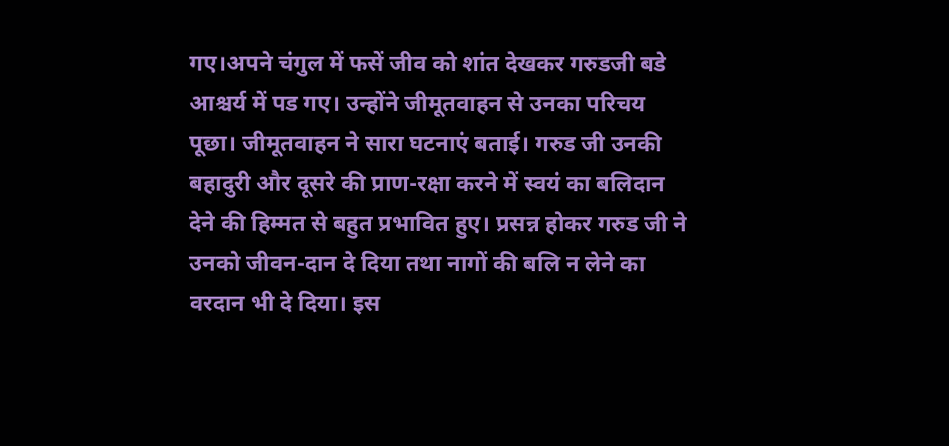गए।अपने चंगुल में फसें जीव को शांत देखकर गरुडजी बडे आश्चर्य में पड गए। उन्होंने जीमूतवाहन से उनका परिचय पूछा। जीमूतवाहन ने सारा घटनाएं बताई। गरुड जी उनकी बहादुरी और दूसरे की प्राण-रक्षा करने में स्वयं का बलिदान देने की हिम्मत से बहुत प्रभावित हुए। प्रसन्न होकर गरुड जी ने उनको जीवन-दान दे दिया तथा नागों की बलि न लेने का वरदान भी दे दिया। इस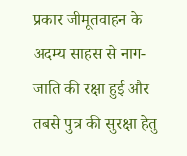प्रकार जीमूतवाहन के अदम्य साहस से नाग-जाति की रक्षा हुई और तबसे पुत्र की सुरक्षा हेतु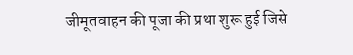जीमूतवाहन की पूजा की प्रथा शुरू हुई जिसे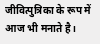जीवित्पुत्रिका के रूप में आज भी मनाते है।